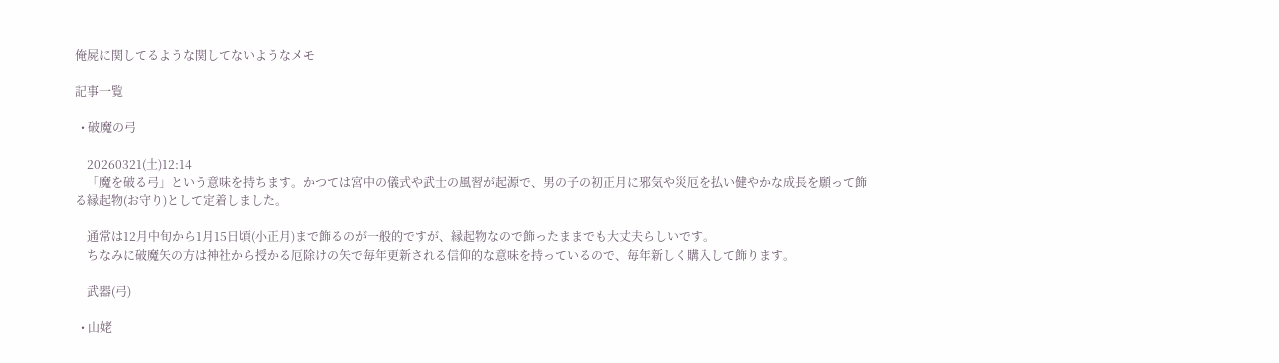俺屍に関してるような関してないようなメモ

記事一覧

  • 破魔の弓

    20260321(土)12:14
    「魔を破る弓」という意味を持ちます。かつては宮中の儀式や武士の風習が起源で、男の子の初正月に邪気や災厄を払い健やかな成長を願って飾る縁起物(お守り)として定着しました。

    通常は12月中旬から1月15日頃(小正月)まで飾るのが一般的ですが、縁起物なので飾ったままでも大丈夫らしいです。
    ちなみに破魔矢の方は神社から授かる厄除けの矢で毎年更新される信仰的な意味を持っているので、毎年新しく購入して飾ります。

    武器(弓)

  • 山姥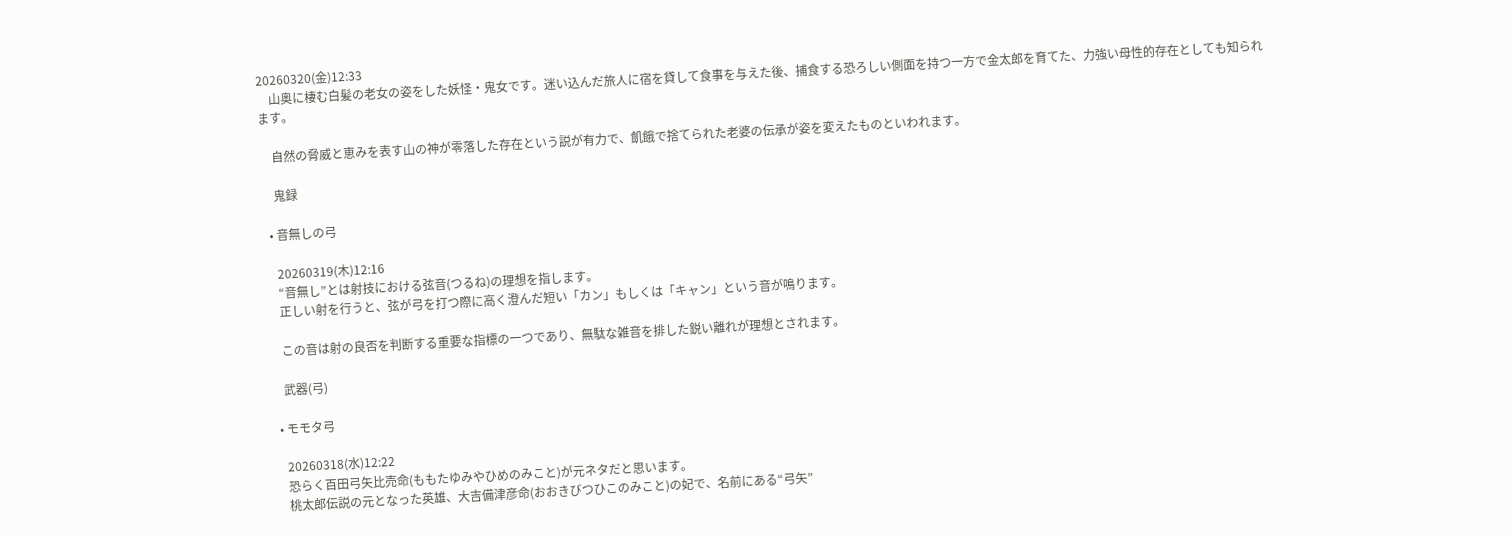20260320(金)12:33
    山奥に棲む白髪の老女の姿をした妖怪・鬼女です。迷い込んだ旅人に宿を貸して食事を与えた後、捕食する恐ろしい側面を持つ一方で金太郎を育てた、力強い母性的存在としても知られます。

    自然の脅威と恵みを表す山の神が零落した存在という説が有力で、飢餓で捨てられた老婆の伝承が姿を変えたものといわれます。

    鬼録

  • 音無しの弓

    20260319(木)12:16
    “音無し”とは射技における弦音(つるね)の理想を指します。
    正しい射を行うと、弦が弓を打つ際に高く澄んだ短い「カン」もしくは「キャン」という音が鳴ります。

    この音は射の良否を判断する重要な指標の一つであり、無駄な雑音を排した鋭い離れが理想とされます。

    武器(弓)

  • モモタ弓

    20260318(水)12:22
    恐らく百田弓矢比売命(ももたゆみやひめのみこと)が元ネタだと思います。
    桃太郎伝説の元となった英雄、大吉備津彦命(おおきびつひこのみこと)の妃で、名前にある“弓矢”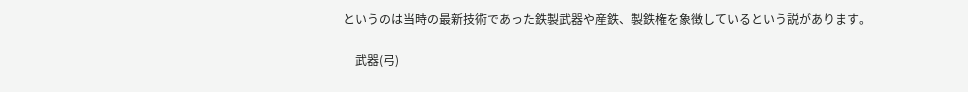というのは当時の最新技術であった鉄製武器や産鉄、製鉄権を象徴しているという説があります。

    武器(弓)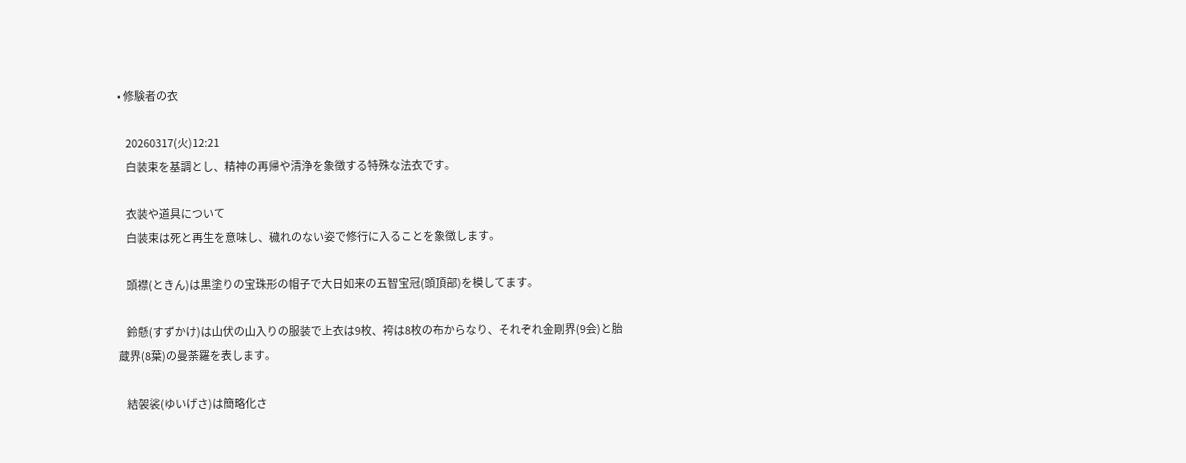• 修験者の衣

    20260317(火)12:21
    白装束を基調とし、精神の再帰や清浄を象徴する特殊な法衣です。

    衣装や道具について
    白装束は死と再生を意味し、穢れのない姿で修行に入ることを象徴します。

    頭襟(ときん)は黒塗りの宝珠形の帽子で大日如来の五智宝冠(頭頂部)を模してます。

    鈴懸(すずかけ)は山伏の山入りの服装で上衣は9枚、袴は8枚の布からなり、それぞれ金剛界(9会)と胎蔵界(8葉)の曼荼羅を表します。

    結袈裟(ゆいげさ)は簡略化さ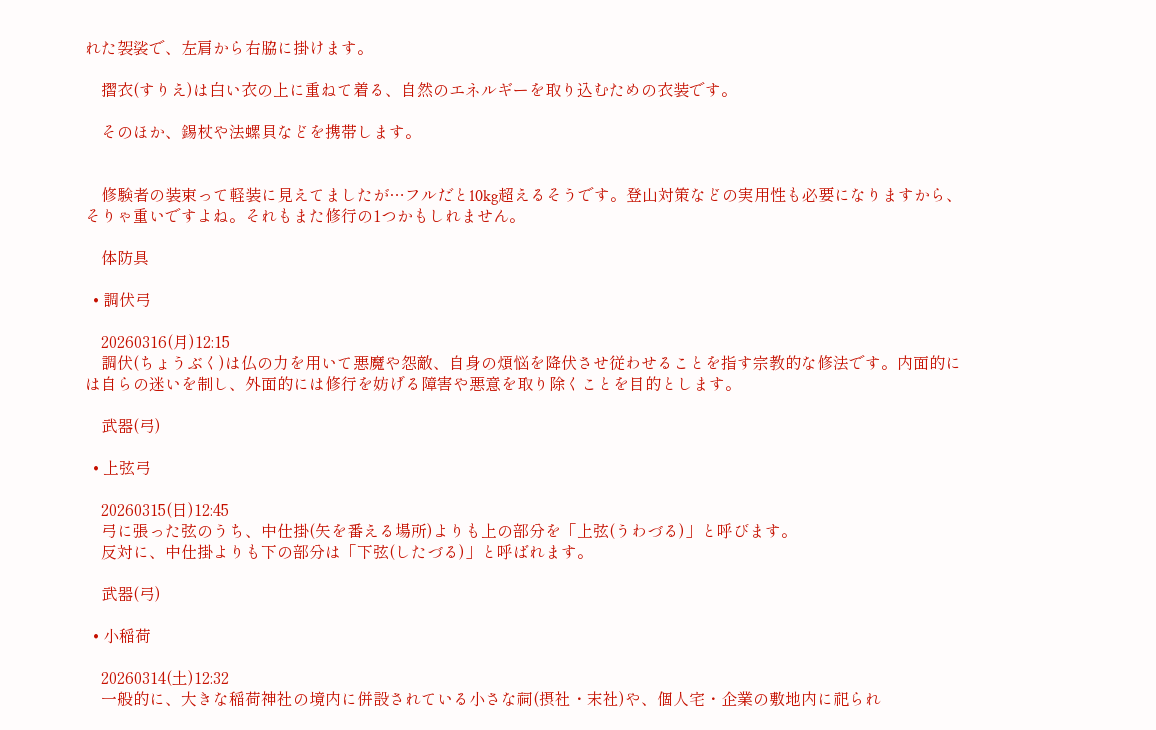れた袈裟で、左肩から右脇に掛けます。

    摺衣(すりえ)は白い衣の上に重ねて着る、自然のエネルギーを取り込むための衣装です。

    そのほか、錫杖や法螺貝などを携帯します。


    修験者の装束って軽装に見えてましたが…フルだと10kg超えるそうです。登山対策などの実用性も必要になりますから、そりゃ重いですよね。それもまた修行の1つかもしれません。

    体防具

  • 調伏弓

    20260316(月)12:15
    調伏(ちょうぶく)は仏の力を用いて悪魔や怨敵、自身の煩悩を降伏させ従わせることを指す宗教的な修法です。内面的には自らの迷いを制し、外面的には修行を妨げる障害や悪意を取り除くことを目的とします。

    武器(弓)

  • 上弦弓

    20260315(日)12:45
    弓に張った弦のうち、中仕掛(矢を番える場所)よりも上の部分を「上弦(うわづる)」と呼びます。
    反対に、中仕掛よりも下の部分は「下弦(したづる)」と呼ばれます。

    武器(弓)

  • 小稲荷

    20260314(土)12:32
    一般的に、大きな稲荷神社の境内に併設されている小さな祠(摂社・末社)や、個人宅・企業の敷地内に祀られ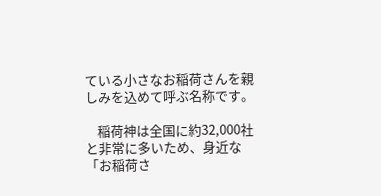ている小さなお稲荷さんを親しみを込めて呼ぶ名称です。

    稲荷神は全国に約32,000社と非常に多いため、身近な「お稲荷さ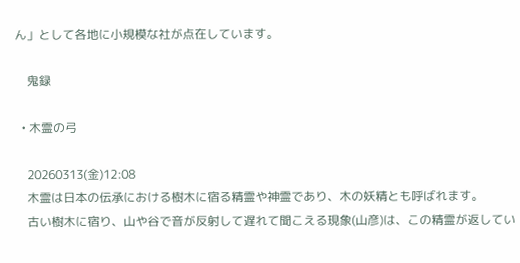ん」として各地に小規模な社が点在しています。

    鬼録

  • 木霊の弓

    20260313(金)12:08
    木霊は日本の伝承における樹木に宿る精霊や神霊であり、木の妖精とも呼ばれます。
    古い樹木に宿り、山や谷で音が反射して遅れて聞こえる現象(山彦)は、この精霊が返してい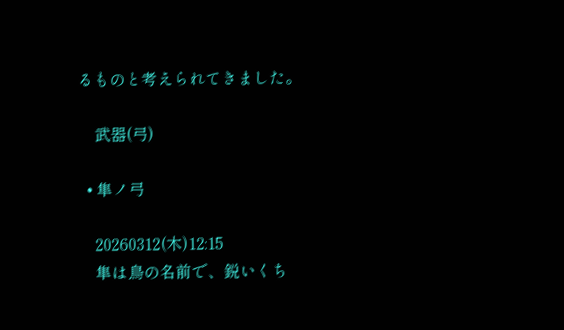るものと考えられてきました。

    武器(弓)

  • 隼ノ弓

    20260312(木)12:15
    隼は鳥の名前で、鋭いくち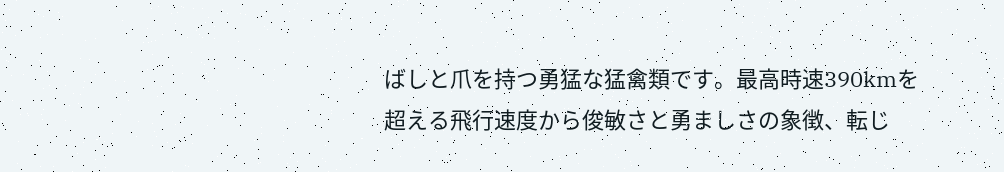ばしと爪を持つ勇猛な猛禽類です。最高時速390kmを超える飛行速度から俊敏さと勇ましさの象徴、転じ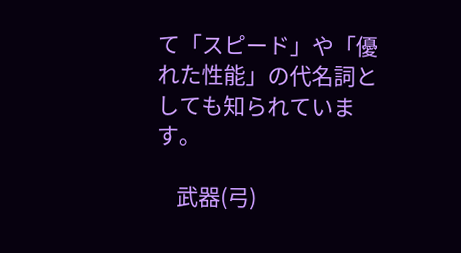て「スピード」や「優れた性能」の代名詞としても知られています。

    武器(弓)